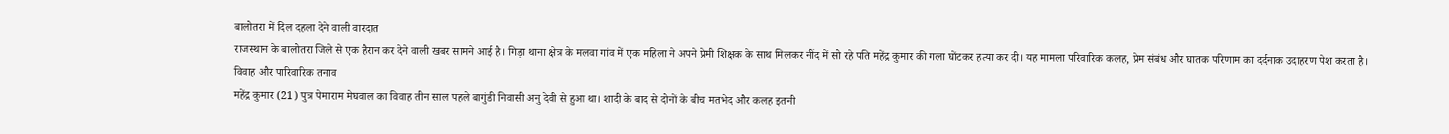बालोतरा में दिल दहला देने वाली वारदात
राजस्थान के बालोतरा जिले से एक हैरान कर देने वाली खबर सामने आई है। गिड़ा थाना क्षेत्र के मलवा गांव में एक महिला ने अपने प्रेमी शिक्षक के साथ मिलकर नींद में सो रहे पति महेंद्र कुमार की गला घोंटकर हत्या कर दी। यह मामला परिवारिक कलह, प्रेम संबंध और घातक परिणाम का दर्दनाक उदाहरण पेश करता है।
विवाह और पारिवारिक तनाव
महेंद्र कुमार (21) पुत्र पेमाराम मेघवाल का विवाह तीन साल पहले बागुंडी निवासी अनु देवी से हुआ था। शादी के बाद से दोनों के बीच मतभेद और कलह इतनी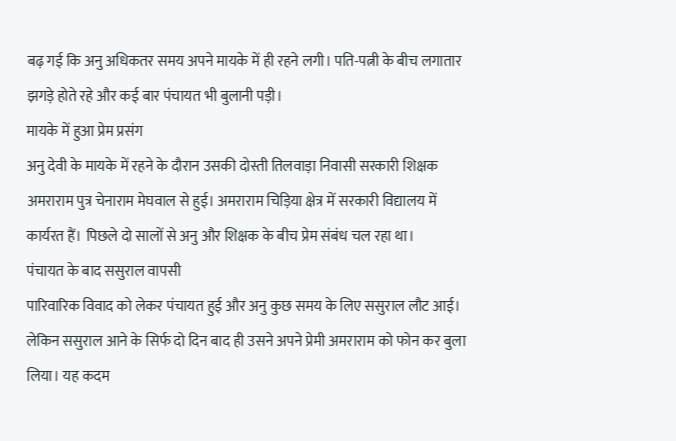बढ़ गई कि अनु अधिकतर समय अपने मायके में ही रहने लगी। पति-पत्नी के बीच लगातार झगड़े होते रहे और कई बार पंचायत भी बुलानी पड़ी।
मायके में हुआ प्रेम प्रसंग
अनु देवी के मायके में रहने के दौरान उसकी दोस्ती तिलवाड़ा निवासी सरकारी शिक्षक अमराराम पुत्र चेनाराम मेघवाल से हुई। अमराराम चिड़िया क्षेत्र में सरकारी विद्यालय में कार्यरत हैं। पिछले दो सालों से अनु और शिक्षक के बीच प्रेम संबंध चल रहा था।
पंचायत के बाद ससुराल वापसी
पारिवारिक विवाद को लेकर पंचायत हुई और अनु कुछ समय के लिए ससुराल लौट आई। लेकिन ससुराल आने के सिर्फ दो दिन बाद ही उसने अपने प्रेमी अमराराम को फोन कर बुला लिया। यह कदम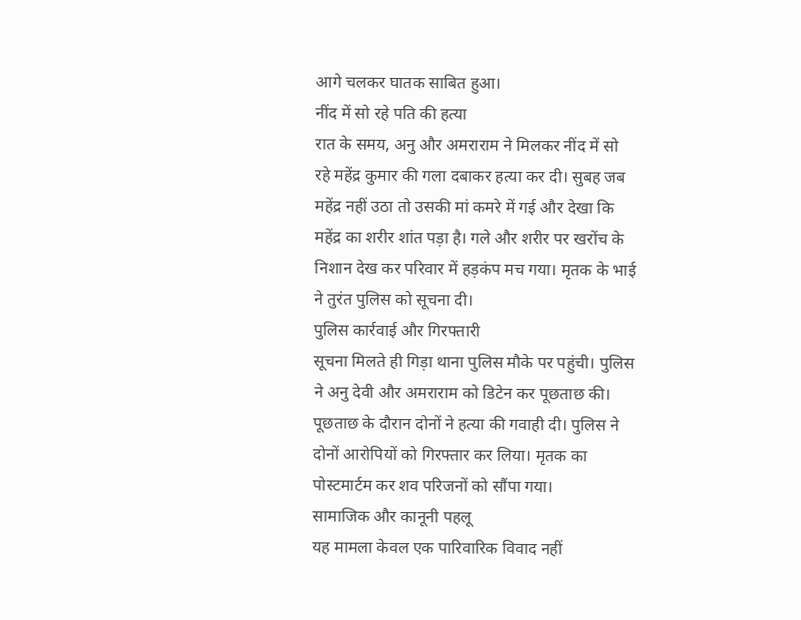आगे चलकर घातक साबित हुआ।
नींद में सो रहे पति की हत्या
रात के समय, अनु और अमराराम ने मिलकर नींद में सो रहे महेंद्र कुमार की गला दबाकर हत्या कर दी। सुबह जब महेंद्र नहीं उठा तो उसकी मां कमरे में गई और देखा कि महेंद्र का शरीर शांत पड़ा है। गले और शरीर पर खरोंच के निशान देख कर परिवार में हड़कंप मच गया। मृतक के भाई ने तुरंत पुलिस को सूचना दी।
पुलिस कार्रवाई और गिरफ्तारी
सूचना मिलते ही गिड़ा थाना पुलिस मौके पर पहुंची। पुलिस ने अनु देवी और अमराराम को डिटेन कर पूछताछ की। पूछताछ के दौरान दोनों ने हत्या की गवाही दी। पुलिस ने दोनों आरोपियों को गिरफ्तार कर लिया। मृतक का पोस्टमार्टम कर शव परिजनों को सौंपा गया।
सामाजिक और कानूनी पहलू
यह मामला केवल एक पारिवारिक विवाद नहीं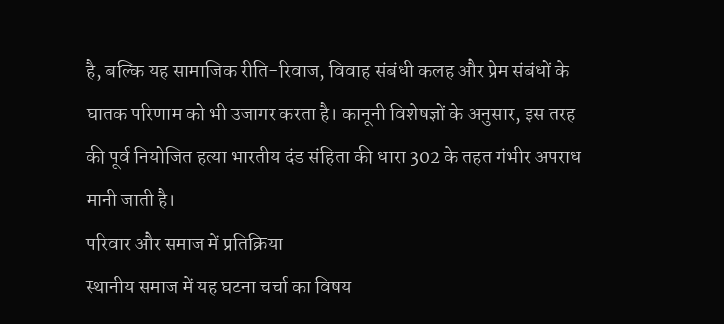है, बल्कि यह सामाजिक रीति-रिवाज, विवाह संबंधी कलह और प्रेम संबंधों के घातक परिणाम को भी उजागर करता है। कानूनी विशेषज्ञों के अनुसार, इस तरह की पूर्व नियोजित हत्या भारतीय दंड संहिता की धारा 302 के तहत गंभीर अपराध मानी जाती है।
परिवार और समाज में प्रतिक्रिया
स्थानीय समाज में यह घटना चर्चा का विषय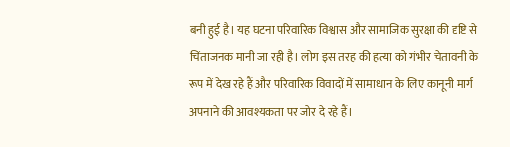बनी हुई है। यह घटना परिवारिक विश्वास और सामाजिक सुरक्षा की दृष्टि से चिंताजनक मानी जा रही है। लोग इस तरह की हत्या को गंभीर चेतावनी के रूप में देख रहे हैं और परिवारिक विवादों में सामाधान के लिए कानूनी मार्ग अपनाने की आवश्यकता पर जोर दे रहे हैं।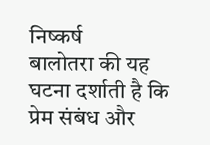निष्कर्ष
बालोतरा की यह घटना दर्शाती है कि प्रेम संबंध और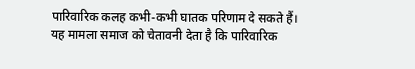पारिवारिक कलह कभी-कभी घातक परिणाम दे सकते हैं। यह मामला समाज को चेतावनी देता है कि पारिवारिक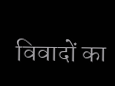विवादों का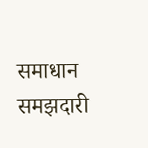समाधान समझदारी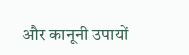और कानूनी उपायों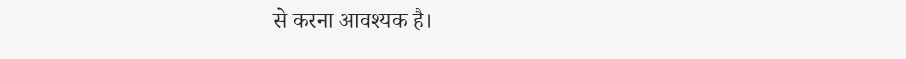से करना आवश्यक है।